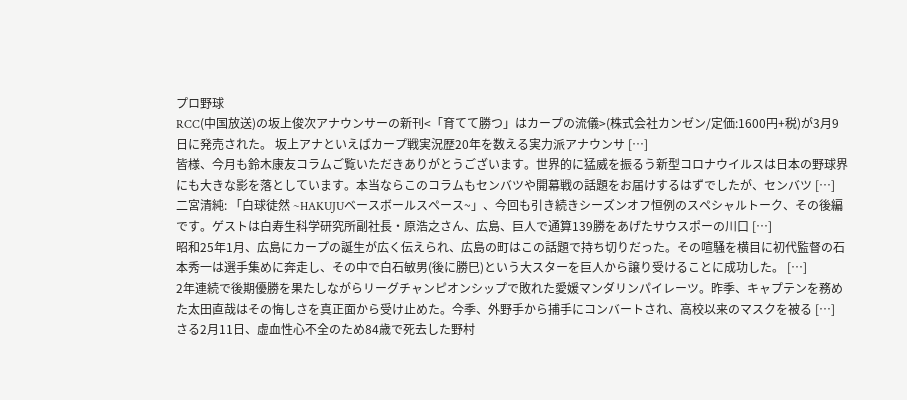プロ野球
RCC(中国放送)の坂上俊次アナウンサーの新刊<「育てて勝つ」はカープの流儀>(株式会社カンゼン/定価:1600円+税)が3月9日に発売された。 坂上アナといえばカープ戦実況歴20年を数える実力派アナウンサ […]
皆様、今月も鈴木康友コラムご覧いただきありがとうございます。世界的に猛威を振るう新型コロナウイルスは日本の野球界にも大きな影を落としています。本当ならこのコラムもセンバツや開幕戦の話題をお届けするはずでしたが、センバツ […]
二宮清純: 「白球徒然 ~HAKUJUベースボールスペース~」、今回も引き続きシーズンオフ恒例のスペシャルトーク、その後編です。ゲストは白寿生科学研究所副社長・原浩之さん、広島、巨人で通算139勝をあげたサウスポーの川口 […]
昭和25年1月、広島にカープの誕生が広く伝えられ、広島の町はこの話題で持ち切りだった。その喧騒を横目に初代監督の石本秀一は選手集めに奔走し、その中で白石敏男(後に勝巳)という大スターを巨人から譲り受けることに成功した。 […]
2年連続で後期優勝を果たしながらリーグチャンピオンシップで敗れた愛媛マンダリンパイレーツ。昨季、キャプテンを務めた太田直哉はその悔しさを真正面から受け止めた。今季、外野手から捕手にコンバートされ、高校以来のマスクを被る […]
さる2月11日、虚血性心不全のため84歳で死去した野村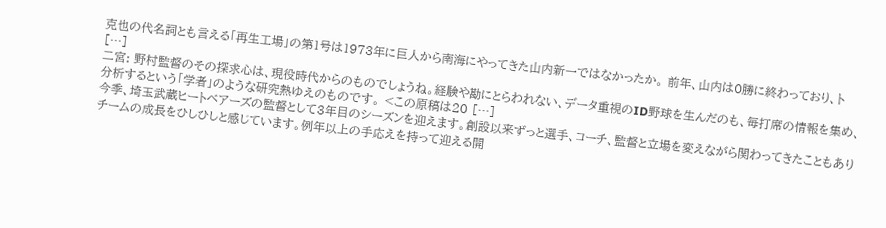克也の代名詞とも言える「再生工場」の第1号は1973年に巨人から南海にやってきた山内新一ではなかったか。 前年、山内は0勝に終わっており、ト […]
二宮: 野村監督のその探求心は、現役時代からのものでしょうね。経験や勘にとらわれない、データ重視のID野球を生んだのも、毎打席の情報を集め、分析するという「学者」のような研究熱ゆえのものです。 <この原稿は20 […]
今季、埼玉武蔵ヒートベアーズの監督として3年目のシーズンを迎えます。創設以来ずっと選手、コーチ、監督と立場を変えながら関わってきたこともありチームの成長をひしひしと感じています。例年以上の手応えを持って迎える開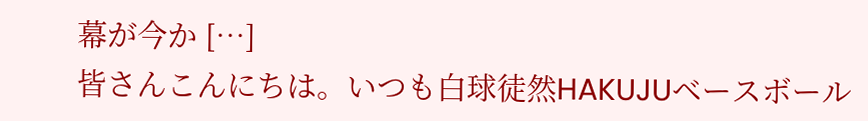幕が今か […]
皆さんこんにちは。いつも白球徒然HAKUJUベースボール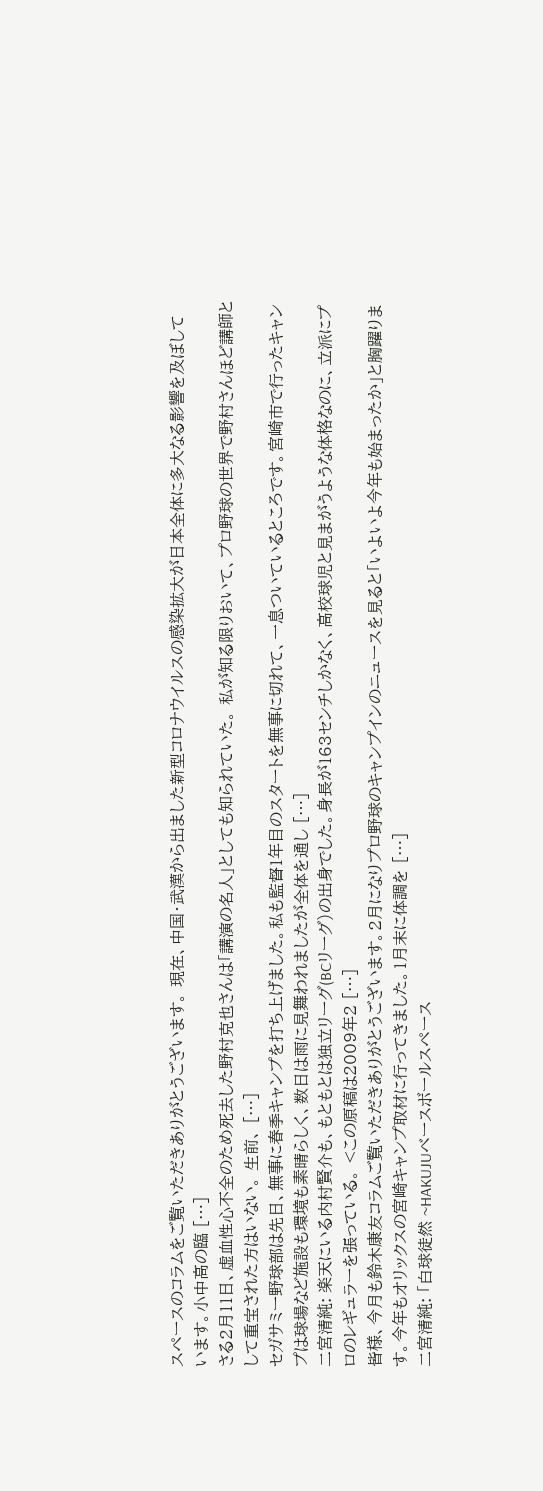スペースのコラムをご覧いただきありがとうございます。 現在、中国・武漢から出ました新型コロナウイルスの感染拡大が日本全体に多大なる影響を及ぼしています。小中高の臨 […]
さる2月11日、虚血性心不全のため死去した野村克也さんは「講演の名人」としても知られていた。 私が知る限りおいて、プロ野球の世界で野村さんほど講師として重宝された方はいない。 生前、 […]
セガサミー野球部は先日、無事に春季キャンプを打ち上げました。私も監督1年目のスタートを無事に切れて、一息ついているところです。宮崎市で行ったキャンプは球場など施設も環境も素晴らしく、数日は雨に見舞われましたが全体を通し […]
二宮清純: 楽天にいる内村賢介も、もともとは独立リーグ(BCリーグ)の出身でした。身長が163センチしかなく、高校球児と見まがうような体格なのに、立派にプロのレギュラーを張っている。 <この原稿は2009年2 […]
皆様、今月も鈴木康友コラムご覧いただきありがとうございます。2月になりプロ野球のキャンプインのニュースを見ると「いよいよ今年も始まったか」と胸躍ります。今年もオリックスの宮崎キャンプ取材に行ってきました。1月末に体調を […]
二宮清純: 「白球徒然 ~HAKUJUベースボールスペース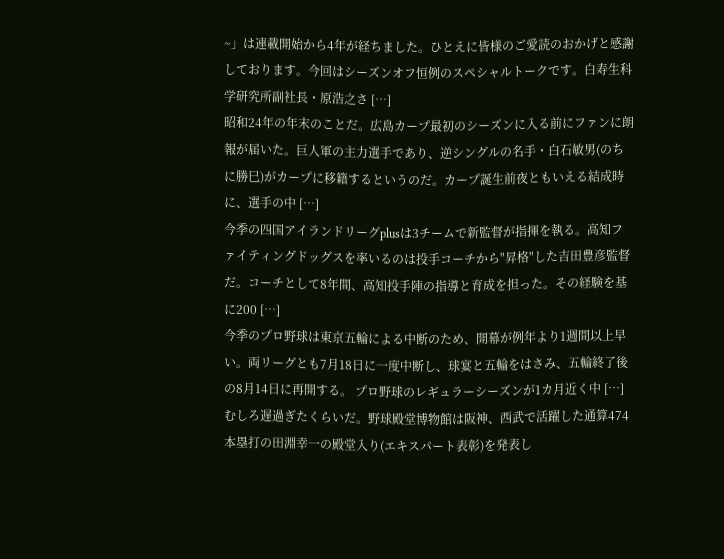~」は連載開始から4年が経ちました。ひとえに皆様のご愛読のおかげと感謝しております。今回はシーズンオフ恒例のスペシャルトークです。白寿生科学研究所副社長・原浩之さ […]
昭和24年の年末のことだ。広島カープ最初のシーズンに入る前にファンに朗報が届いた。巨人軍の主力選手であり、逆シングルの名手・白石敏男(のちに勝巳)がカープに移籍するというのだ。カープ誕生前夜ともいえる結成時に、選手の中 […]
今季の四国アイランドリーグplusは3チームで新監督が指揮を執る。高知ファイティングドッグスを率いるのは投手コーチから"昇格"した吉田豊彦監督だ。コーチとして8年間、高知投手陣の指導と育成を担った。その経験を基に200 […]
今季のプロ野球は東京五輪による中断のため、開幕が例年より1週間以上早い。両リーグとも7月18日に一度中断し、球宴と五輪をはさみ、五輪終了後の8月14日に再開する。 プロ野球のレギュラーシーズンが1カ月近く中 […]
むしろ遅過ぎたくらいだ。野球殿堂博物館は阪神、西武で活躍した通算474本塁打の田淵幸一の殿堂入り(エキスパート表彰)を発表し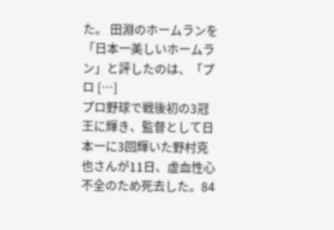た。 田淵のホームランを「日本一美しいホームラン」と評したのは、「プロ […]
プロ野球で戦後初の3冠王に輝き、監督として日本一に3回輝いた野村克也さんが11日、虚血性心不全のため死去した。84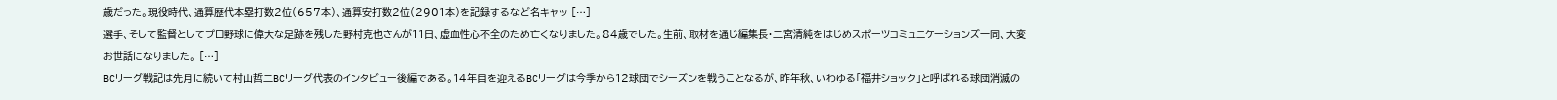歳だった。現役時代、通算歴代本塁打数2位(657本)、通算安打数2位(2901本)を記録するなど名キャッ […]
選手、そして監督としてプロ野球に偉大な足跡を残した野村克也さんが11日、虚血性心不全のため亡くなりました。84歳でした。生前、取材を通じ編集長・二宮清純をはじめスポーツコミュニケーションズ一同、大変お世話になりました。 […]
BCリーグ戦記は先月に続いて村山哲二BCリーグ代表のインタビュー後編である。14年目を迎えるBCリーグは今季から12球団でシーズンを戦うことなるが、昨年秋、いわゆる「福井ショック」と呼ばれる球団消滅の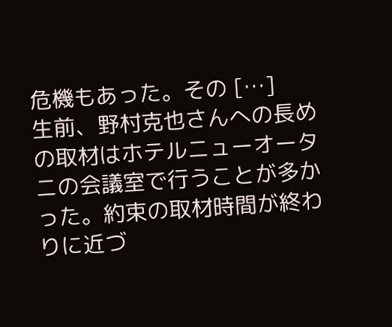危機もあった。その […]
生前、野村克也さんへの長めの取材はホテルニューオータニの会議室で行うことが多かった。約束の取材時間が終わりに近づ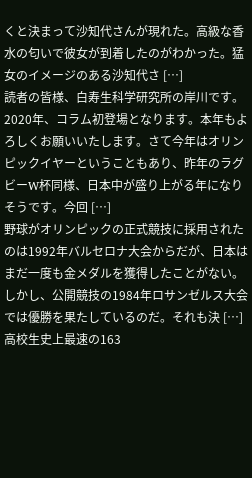くと決まって沙知代さんが現れた。高級な香水の匂いで彼女が到着したのがわかった。猛女のイメージのある沙知代さ […]
読者の皆様、白寿生科学研究所の岸川です。2020年、コラム初登場となります。本年もよろしくお願いいたします。さて今年はオリンピックイヤーということもあり、昨年のラグビーW杯同様、日本中が盛り上がる年になりそうです。今回 […]
野球がオリンピックの正式競技に採用されたのは1992年バルセロナ大会からだが、日本はまだ一度も金メダルを獲得したことがない。 しかし、公開競技の1984年ロサンゼルス大会では優勝を果たしているのだ。それも決 […]
高校生史上最速の163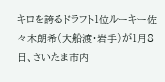キロを誇るドラフト1位ルーキー佐々木朗希(大船渡・岩手)が1月8日、さいたま市内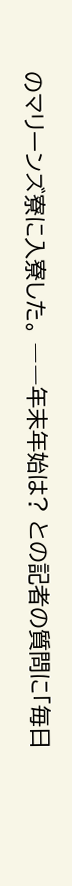のマリーンズ寮に入寮した。 ――年末年始は? との記者の質問に「毎日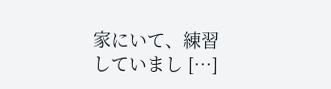家にいて、練習していまし […]